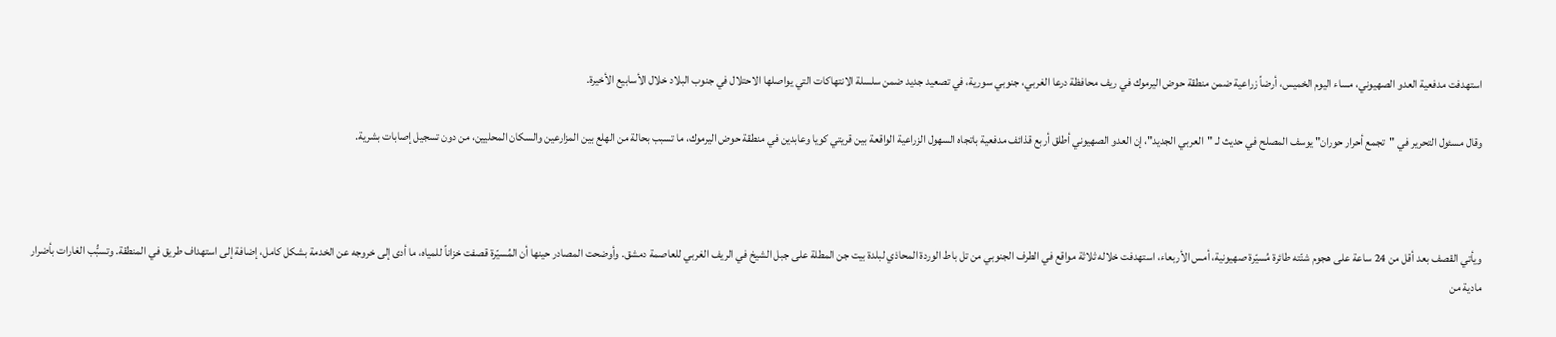استهدفت مدفعية العدو الصهيوني، مساء اليوم الخميس، أرضاً زراعية ضمن منطقة حوض اليرموك في ريف محافظة درعا الغربي، جنوبي سورية، في تصعيد جديد ضمن سلسلة الانتهاكات التي يواصلها الاحتلال في جنوب البلاد خلال الأسابيع الأخيرة.

وقال مسئول التحرير في "تجمع أحرار حوران" يوسف المصلح في حديث لـ "العربي الجديد"، إن العدو الصهيوني أطلق أربع قذائف مدفعية باتجاه السهول الزراعية الواقعة بين قريتي كويا وعابدين في منطقة حوض اليرموك، ما تسبب بحالة من الهلع بين المزارعين والسكان المحليين، من دون تسجيل إصابات بشرية.



ويأتي القصف بعد أقل من 24 ساعة على هجوم شنّته طائرة مُسيّرة صهيونية، أمس الأربعاء، استهدفت خلاله ثلاثة مواقع في الطرف الجنوبي من تل باط الوردة المحاذي لبلدة بيت جن المطلة على جبل الشيخ في الريف الغربي للعاصمة دمشق. وأوضحت المصادر حينها أن المُسيّرة قصفت خزاناً للمياه، ما أدى إلى خروجه عن الخدمة بشكل كامل، إضافة إلى استهداف طريق في المنطقة. وتسبُّب الغارات بأضرار مادية من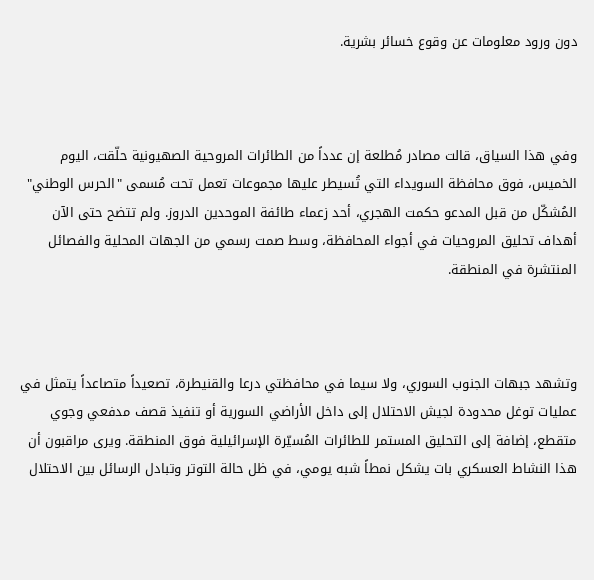دون ورود معلومات عن وقوع خسائر بشرية.



وفي هذا السياق، قالت مصادر مُطلعة إن عدداً من الطائرات المروحية الصهيونية حلّقت، اليوم الخميس، فوق محافظة السويداء التي تُسيطر عليها مجموعات تعمل تحت مُسمى "الحرس الوطني" المُشكّل من قبل المدعو حكمت الهجري، أحد زعماء طائفة الموحدين الدروز. ولم تتضح حتى الآن أهداف تحليق المروحيات في أجواء المحافظة، وسط صمت رسمي من الجهات المحلية والفصائل المنتشرة في المنطقة.



وتشهد جبهات الجنوب السوري، ولا سيما في محافظتي درعا والقنيطرة، تصعيداً متصاعداً يتمثل في عمليات توغل محدودة لجيش الاحتلال إلى داخل الأراضي السورية أو تنفيذ قصف مدفعي وجوي متقطع، إضافة إلى التحليق المستمر للطائرات المُسيّرة الإسرائيلية فوق المنطقة. ويرى مراقبون أن هذا النشاط العسكري بات يشكل نمطاً شبه يومي، في ظل حالة التوتر وتبادل الرسائل بين الاحتلال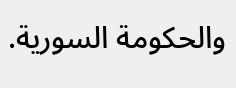والحكومة السورية.